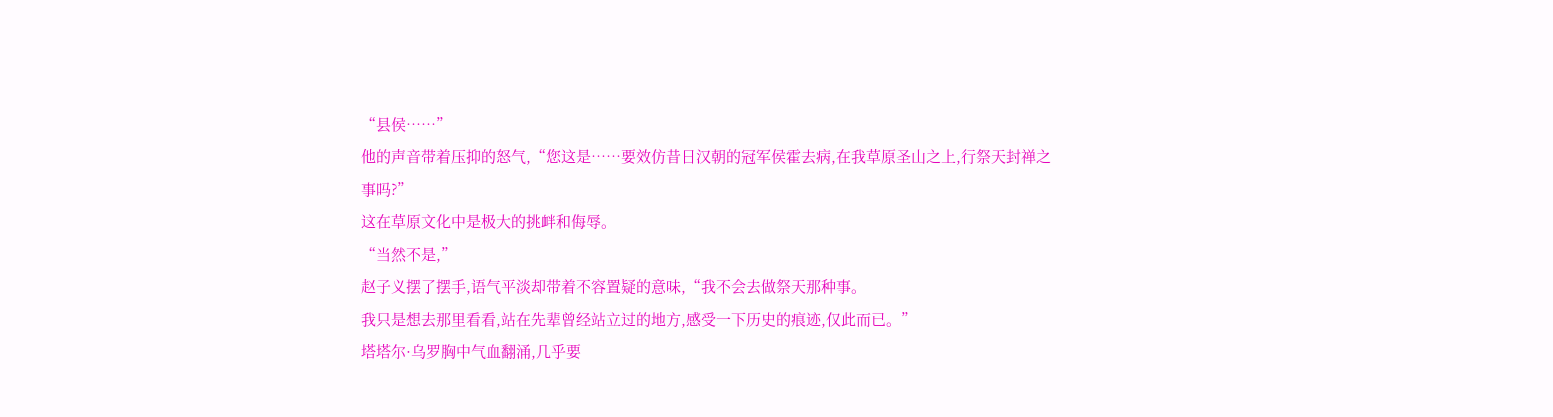“县侯……”
他的声音带着压抑的怒气,“您这是……要效仿昔日汉朝的冠军侯霍去病,在我草原圣山之上,行祭天封禅之事吗?”
这在草原文化中是极大的挑衅和侮辱。
“当然不是,”
赵子义摆了摆手,语气平淡却带着不容置疑的意味,“我不会去做祭天那种事。
我只是想去那里看看,站在先辈曾经站立过的地方,感受一下历史的痕迹,仅此而已。”
塔塔尔·乌罗胸中气血翻涌,几乎要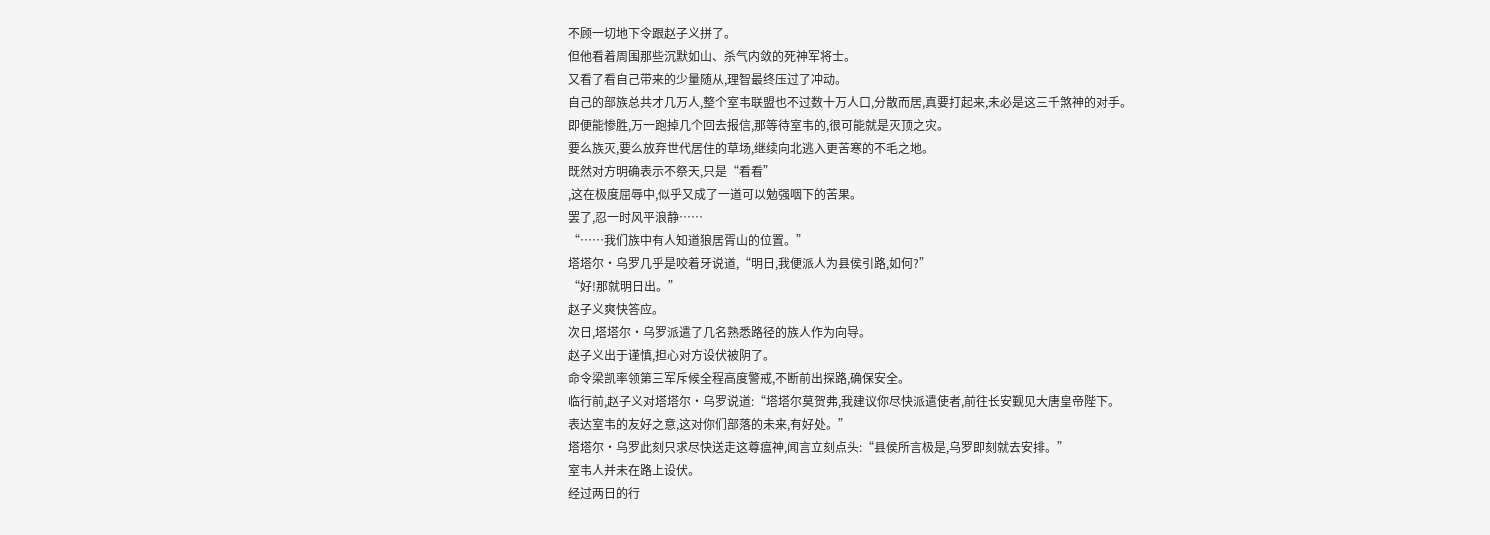不顾一切地下令跟赵子义拼了。
但他看着周围那些沉默如山、杀气内敛的死神军将士。
又看了看自己带来的少量随从,理智最终压过了冲动。
自己的部族总共才几万人,整个室韦联盟也不过数十万人口,分散而居,真要打起来,未必是这三千煞神的对手。
即便能惨胜,万一跑掉几个回去报信,那等待室韦的,很可能就是灭顶之灾。
要么族灭,要么放弃世代居住的草场,继续向北逃入更苦寒的不毛之地。
既然对方明确表示不祭天,只是“看看”
,这在极度屈辱中,似乎又成了一道可以勉强咽下的苦果。
罢了,忍一时风平浪静……
“……我们族中有人知道狼居胥山的位置。”
塔塔尔·乌罗几乎是咬着牙说道,“明日,我便派人为县侯引路,如何?”
“好!那就明日出。”
赵子义爽快答应。
次日,塔塔尔·乌罗派遣了几名熟悉路径的族人作为向导。
赵子义出于谨慎,担心对方设伏被阴了。
命令梁凯率领第三军斥候全程高度警戒,不断前出探路,确保安全。
临行前,赵子义对塔塔尔·乌罗说道:“塔塔尔莫贺弗,我建议你尽快派遣使者,前往长安觐见大唐皇帝陛下。
表达室韦的友好之意,这对你们部落的未来,有好处。”
塔塔尔·乌罗此刻只求尽快送走这尊瘟神,闻言立刻点头:“县侯所言极是,乌罗即刻就去安排。”
室韦人并未在路上设伏。
经过两日的行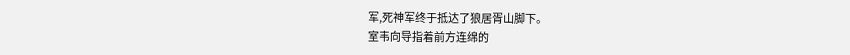军,死神军终于抵达了狼居胥山脚下。
室韦向导指着前方连绵的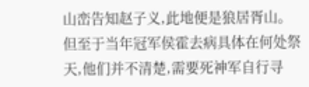山峦告知赵子义,此地便是狼居胥山。
但至于当年冠军侯霍去病具体在何处祭天,他们并不清楚,需要死神军自行寻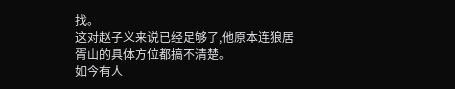找。
这对赵子义来说已经足够了,他原本连狼居胥山的具体方位都搞不清楚。
如今有人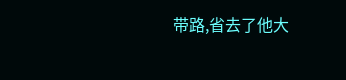带路,省去了他大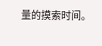量的摸索时间。